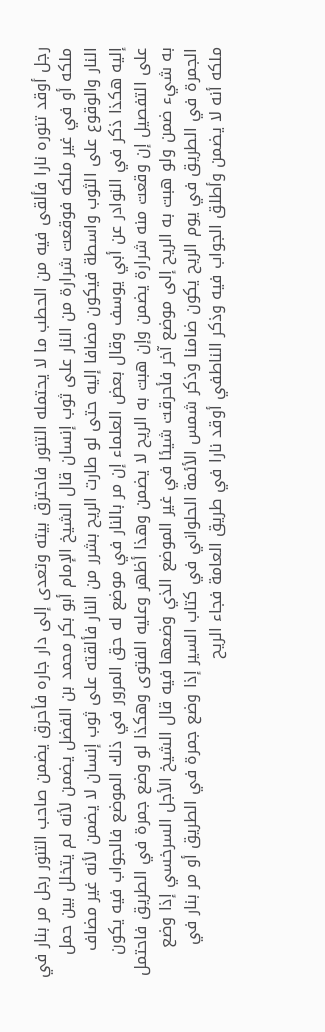رجل أوقد تنوره نارا فألقى فيه من الحطب ما لا يحتمله التنور فاحترق بيته وتعدى إلى دار جاره فأحرق يضمن صاحب التنور رجل مر بنار في ملكه أو في غير ملكه فوقعت شرارة من النار على ثوب إنسان قال الشيخ الإمام أبو بكر محمد بن الفضل يضمن لأنه لم يتخلل بين حمل النار والوقوع على الثوب واسطة فيكون مضافا إليه حتى لو طارت الريح بشرر من النار فألقته على ثوب إنسان لا يضمن لأنه غير مضاف إليه هكذا ذكر في النوادر عن أبي يوسف وقال بعض العلماء إن مر بالنار في موضع له حق المرور في ذلك الموضع فالجواب فيه يكون على التفصيل إن وقعت منه شرارة يضمن وإن هبت به الريح لا يضمن وهذا أظهر وعليه الفتوى وهكذا لو وضع جمرة في الطريق فاحتمل به شيء ضمن ولو هبت به الريح إلى موضع آخر فأحرقت شيئا في غير الموضع الذي وضعها فيه قال الشيخ الأجل السرخسي إذا وضع الجمرة في الطريق في يوم الريح يكون ضامنا وذكر شمس الأئمة الحلواني في كتاب السير إذا وضع جمرة في الطريق أو مر بنار في ملكه أنه لا يضمن وأطلق الجواب فيه وذكر الناطفي أوقد نارا في طريق العامة فجاء الريح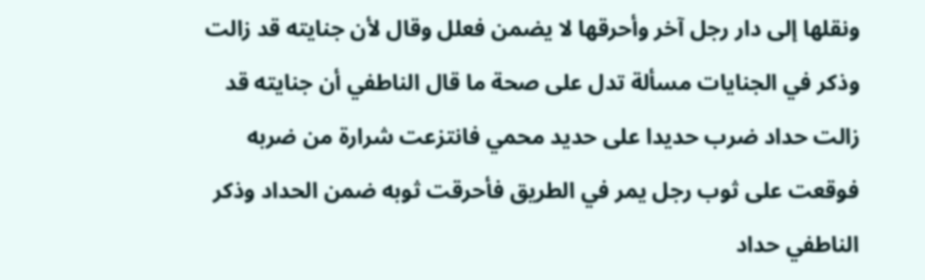ونقلها إلى دار رجل آخر وأحرقها لا يضمن فعلل وقال لأن جنايته قد زالت وذكر في الجنايات مسألة تدل على صحة ما قال الناطفي أن جنايته قد زالت حداد ضرب حديدا على حديد محمي فانتزعت شرارة من ضربه فوقعت على ثوب رجل يمر في الطريق فأحرقت ثوبه ضمن الحداد وذكر الناطفي حداد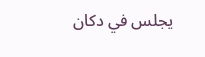يجلس في دكان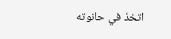اتخذ في حانوته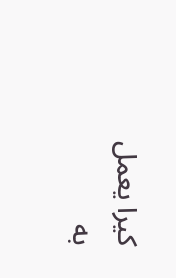كيرا يعمل به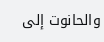والحانوت إلى